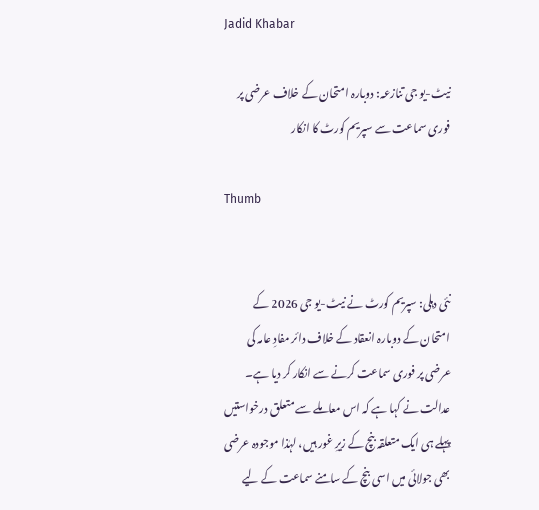Jadid Khabar

نیٹ-یو جی تنازعہ: دوبارہ امتحان کے خلاف عرضی پر فوری سماعت سے سپریم کورٹ کا انکار

Thumb


نئی دہلی: سپریم کورٹ نے نیٹ-یو جی 2026 کے امتحان کے دوبارہ انعقاد کے خلاف دائر مفادِ عامہ کی عرضی پر فوری سماعت کرنے سے انکار کر دیا ہے۔ عدالت نے کہا ہے کہ اس معاملے سے متعلق درخواستیں پہلے ہی ایک متعلقہ بنچ کے زیرِ غور ہیں، لہٰذا موجودہ عرضی بھی جولائی میں اسی بنچ کے سامنے سماعت کے لیے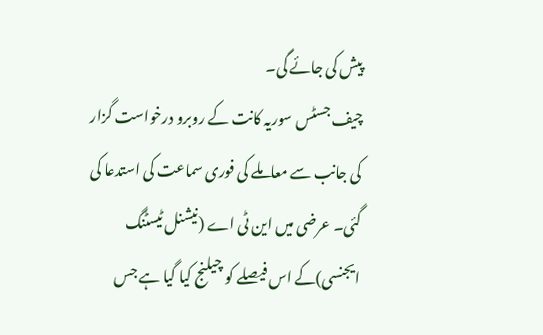پیش کی جائے گی۔
چیف جسٹس سوریہ کانت کے روبرو درخواست گزار کی جانب سے معاملے کی فوری سماعت کی استدعا کی گئی۔ عرضی میں این ٹی اے (نیشنل ٹیسٹنگ ایجنسی)کے اس فیصلے کو چیلنج کیا گیا ہے جس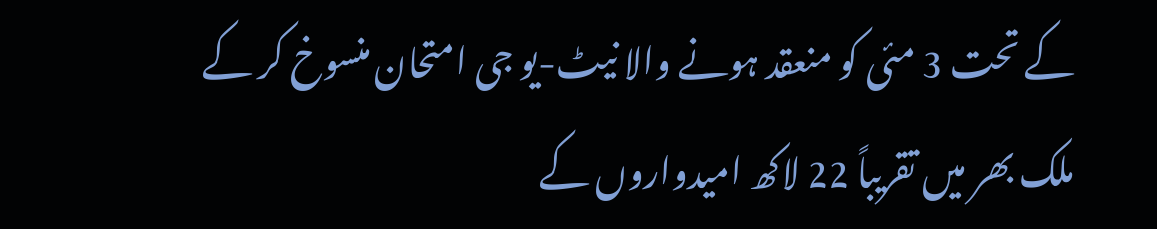کے تحت 3 مئی کو منعقد ہونے والا نیٹ-یو جی امتحان منسوخ کر کے ملک بھر میں تقریباً 22 لاکھ امیدواروں کے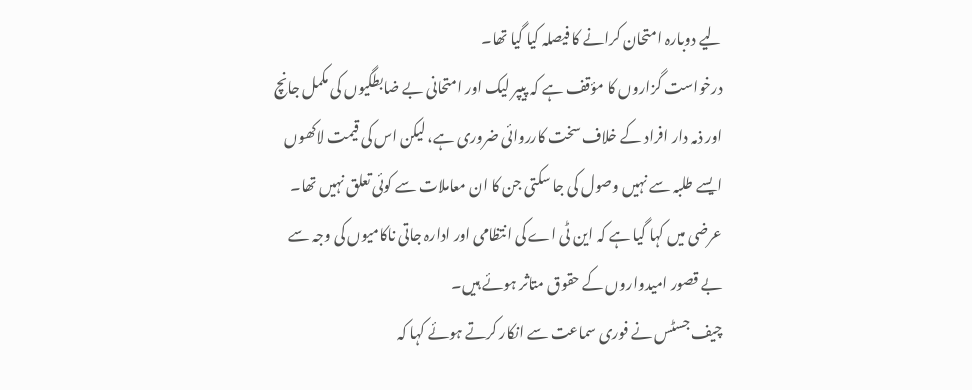لیے دوبارہ امتحان کرانے کا فیصلہ کیا گیا تھا۔
درخواست گزاروں کا مؤقف ہے کہ پیپر لیک اور امتحانی بے ضابطگیوں کی مکمل جانچ اور ذمہ دار افراد کے خلاف سخت کارروائی ضروری ہے، لیکن اس کی قیمت لاکھوں ایسے طلبہ سے نہیں وصول کی جا سکتی جن کا ان معاملات سے کوئی تعلق نہیں تھا۔ عرضی میں کہا گیا ہے کہ این ٹی اے کی انتظامی اور ادارہ جاتی ناکامیوں کی وجہ سے بے قصور امیدواروں کے حقوق متاثر ہوئے ہیں۔
چیف جسٹس نے فوری سماعت سے انکار کرتے ہوئے کہا کہ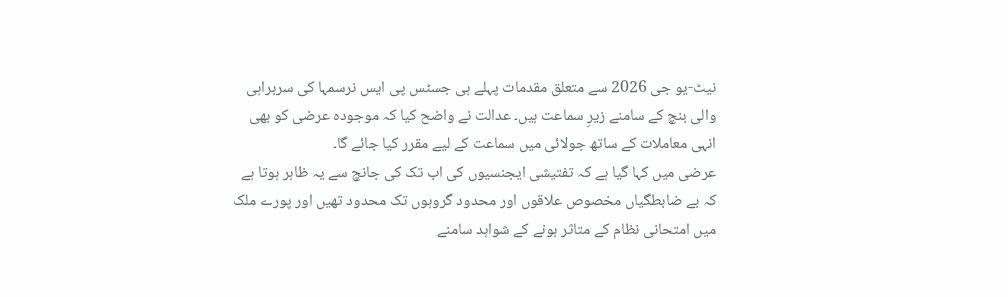نیٹ-یو جی 2026 سے متعلق مقدمات پہلے ہی جسٹس پی ایس نرسمہا کی سربراہی والی بنچ کے سامنے زیرِ سماعت ہیں۔ عدالت نے واضح کیا کہ موجودہ عرضی کو بھی انہی معاملات کے ساتھ جولائی میں سماعت کے لیے مقرر کیا جائے گا۔
عرضی میں کہا گیا ہے کہ تفتیشی ایجنسیوں کی اب تک کی جانچ سے یہ ظاہر ہوتا ہے کہ بے ضابطگیاں مخصوص علاقوں اور محدود گروہوں تک محدود تھیں اور پورے ملک میں امتحانی نظام کے متاثر ہونے کے شواہد سامنے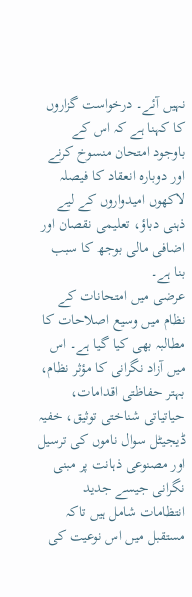نہیں آئے۔ درخواست گزاروں کا کہنا ہے کہ اس کے باوجود امتحان منسوخ کرنے اور دوبارہ انعقاد کا فیصلہ لاکھوں امیدواروں کے لیے ذہنی دباؤ، تعلیمی نقصان اور اضافی مالی بوجھ کا سبب بنا ہے۔
عرضی میں امتحانات کے نظام میں وسیع اصلاحات کا مطالبہ بھی کیا گیا ہے۔ اس میں آزاد نگرانی کا مؤثر نظام، بہتر حفاظتی اقدامات، حیاتیاتی شناختی توثیق، خفیہ ڈیجیٹل سوال ناموں کی ترسیل اور مصنوعی ذہانت پر مبنی نگرانی جیسے جدید انتظامات شامل ہیں تاکہ مستقبل میں اس نوعیت کی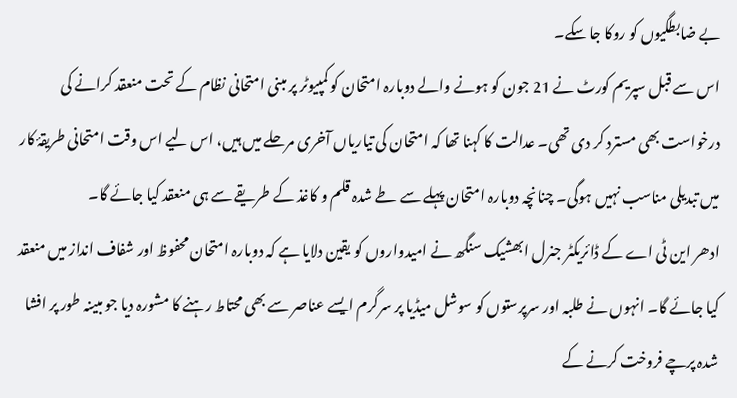بے ضابطگیوں کو روکا جا سکے۔
اس سے قبل سپریم کورٹ نے 21 جون کو ہونے والے دوبارہ امتحان کو کمپیوٹر پر مبنی امتحانی نظام کے تحت منعقد کرانے کی درخواست بھی مسترد کر دی تھی۔ عدالت کا کہنا تھا کہ امتحان کی تیاریاں آخری مرحلے میں ہیں، اس لیے اس وقت امتحانی طریقۂ کار میں تبدیلی مناسب نہیں ہوگی۔ چنانچہ دوبارہ امتحان پہلے سے طے شدہ قلم و کاغذ کے طریقے سے ہی منعقد کیا جائے گا۔
ادھر این ٹی اے کے ڈائریکٹر جنرل ابھشیک سنگھ نے امیدواروں کو یقین دلایا ہے کہ دوبارہ امتحان محفوظ اور شفاف انداز میں منعقد کیا جائے گا۔ انہوں نے طلبہ اور سرپرستوں کو سوشل میڈیا پر سرگرم ایسے عناصر سے بھی محتاط رہنے کا مشورہ دیا جو مبینہ طور پر افشا شدہ پرچے فروخت کرنے کے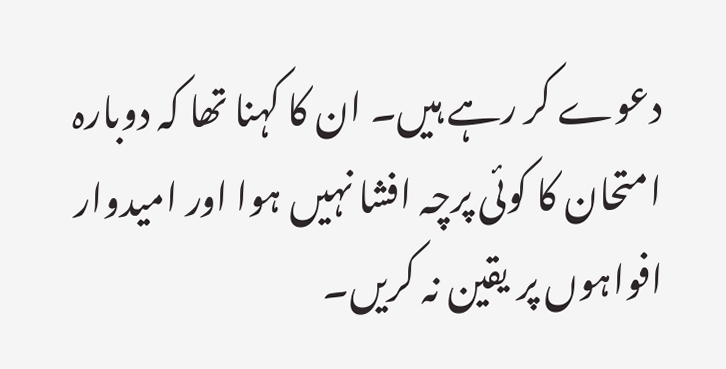دعوے کر رہے ہیں۔ ان کا کہنا تھا کہ دوبارہ امتحان کا کوئی پرچہ افشا نہیں ہوا اور امیدوار افواہوں پر یقین نہ کریں۔